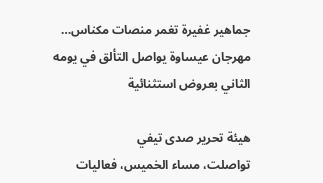جماهير غفيرة تغمر منصات مكناس… مهرجان عيساوة يواصل التألق في يومه الثاني بعروض استثنائية

هيئة تحرير صدى تيفي
تواصلت، مساء الخميس، فعاليات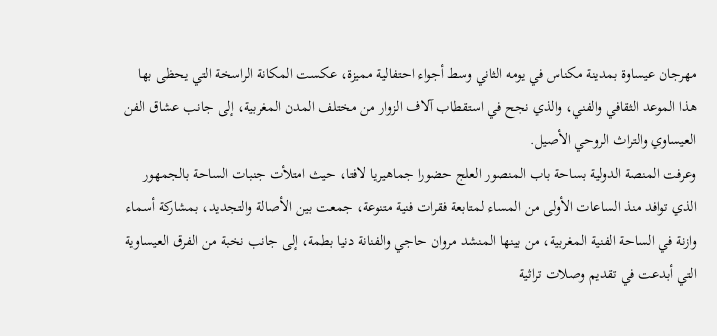مهرجان عيساوة بمدينة مكناس في يومه الثاني وسط أجواء احتفالية مميزة، عكست المكانة الراسخة التي يحظى بها هذا الموعد الثقافي والفني، والذي نجح في استقطاب آلاف الزوار من مختلف المدن المغربية، إلى جانب عشاق الفن العيساوي والتراث الروحي الأصيل.
وعرفت المنصة الدولية بساحة باب المنصور العلج حضورا جماهيريا لافتا، حيث امتلأت جنبات الساحة بالجمهور الذي توافد منذ الساعات الأولى من المساء لمتابعة فقرات فنية متنوعة، جمعت بين الأصالة والتجديد، بمشاركة أسماء وازنة في الساحة الفنية المغربية، من بينها المنشد مروان حاجي والفنانة دنيا بطمة، إلى جانب نخبة من الفرق العيساوية التي أبدعت في تقديم وصلات تراثية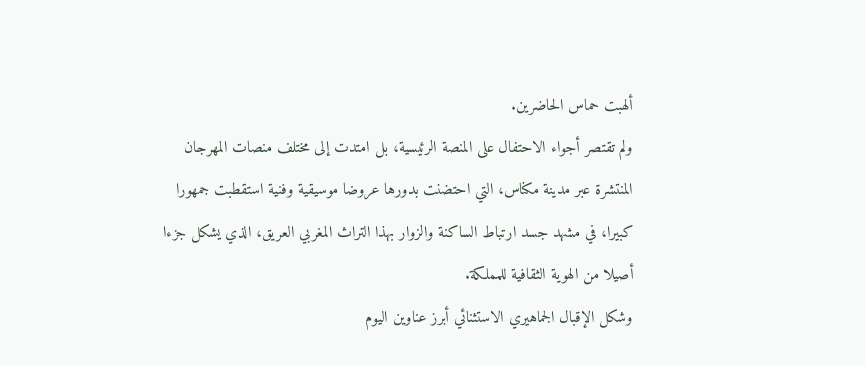ألهبت حماس الحاضرين.
ولم تقتصر أجواء الاحتفال على المنصة الرئيسية، بل امتدت إلى مختلف منصات المهرجان المنتشرة عبر مدينة مكناس، التي احتضنت بدورها عروضا موسيقية وفنية استقطبت جمهورا كبيرا، في مشهد جسد ارتباط الساكنة والزوار بهذا التراث المغربي العريق، الذي يشكل جزءا أصيلا من الهوية الثقافية للمملكة.
وشكل الإقبال الجماهيري الاستثنائي أبرز عناوين اليوم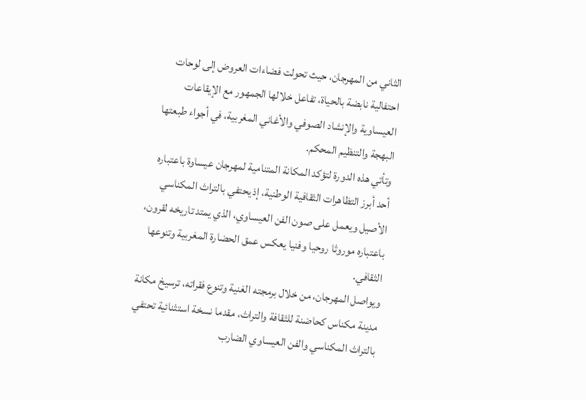الثاني من المهرجان، حيث تحولت فضاءات العروض إلى لوحات احتفالية نابضة بالحياة، تفاعل خلالها الجمهور مع الإيقاعات العيساوية والإنشاد الصوفي والأغاني المغربية، في أجواء طبعتها البهجة والتنظيم المحكم.
وتأتي هذه الدورة لتؤكد المكانة المتنامية لمهرجان عيساوة باعتباره أحد أبرز التظاهرات الثقافية الوطنية، إذ يحتفي بالتراث المكناسي الأصيل ويعمل على صون الفن العيساوي، الذي يمتد تاريخه لقرون، باعتباره موروثا روحيا وفنيا يعكس عمق الحضارة المغربية وتنوعها الثقافي.
ويواصل المهرجان، من خلال برمجته الغنية وتنوع فقراته، ترسيخ مكانة مدينة مكناس كحاضنة للثقافة والتراث، مقدما نسخة استثنائية تحتفي بالتراث المكناسي والفن العيساوي الضارب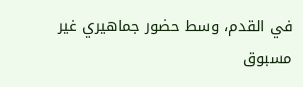في القدم، وسط حضور جماهيري غير مسبوق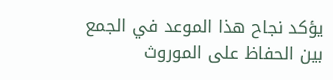يؤكد نجاح هذا الموعد في الجمع بين الحفاظ على الموروث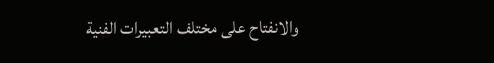والانفتاح على مختلف التعبيرات الفنية